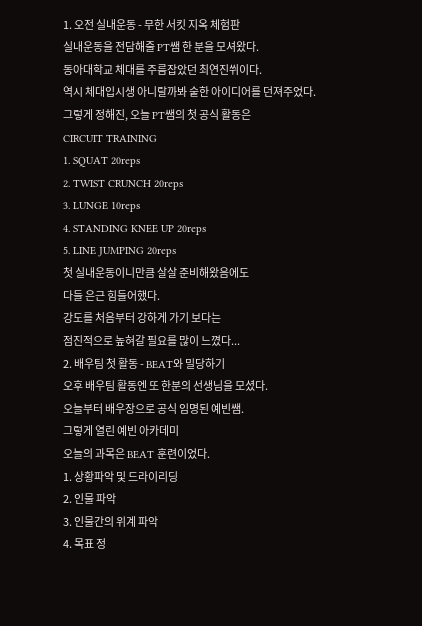1. 오전 실내운동 - 무한 서킷 지옥 체험판
실내운동을 전담해줄 PT쌤 한 분을 모셔왔다.
동아대학교 체대를 주름잡았던 최연진쒸이다.
역시 체대입시생 아니랄까봐 숱한 아이디어를 던져주었다.
그렇게 정해진, 오늘 PT쌤의 첫 공식 활동은
CIRCUIT TRAINING
1. SQUAT 20reps
2. TWIST CRUNCH 20reps
3. LUNGE 10reps
4. STANDING KNEE UP 20reps
5. LINE JUMPING 20reps
첫 실내운동이니만큼 살살 준비해왔음에도
다들 은근 힘들어했다.
강도를 처음부터 강하게 가기 보다는
점진적으로 높혀갈 필요를 많이 느꼈다...
2. 배우팀 첫 활동 - BEAT와 밀당하기
오후 배우팀 활동엔 또 한분의 선생님을 모셨다.
오늘부터 배우장으로 공식 임명된 예빈쌤.
그렇게 열린 예빈 아카데미
오늘의 과목은 BEAT 훈련이었다.
1. 상황파악 및 드라이리딩
2. 인물 파악
3. 인물간의 위계 파악
4. 목표 정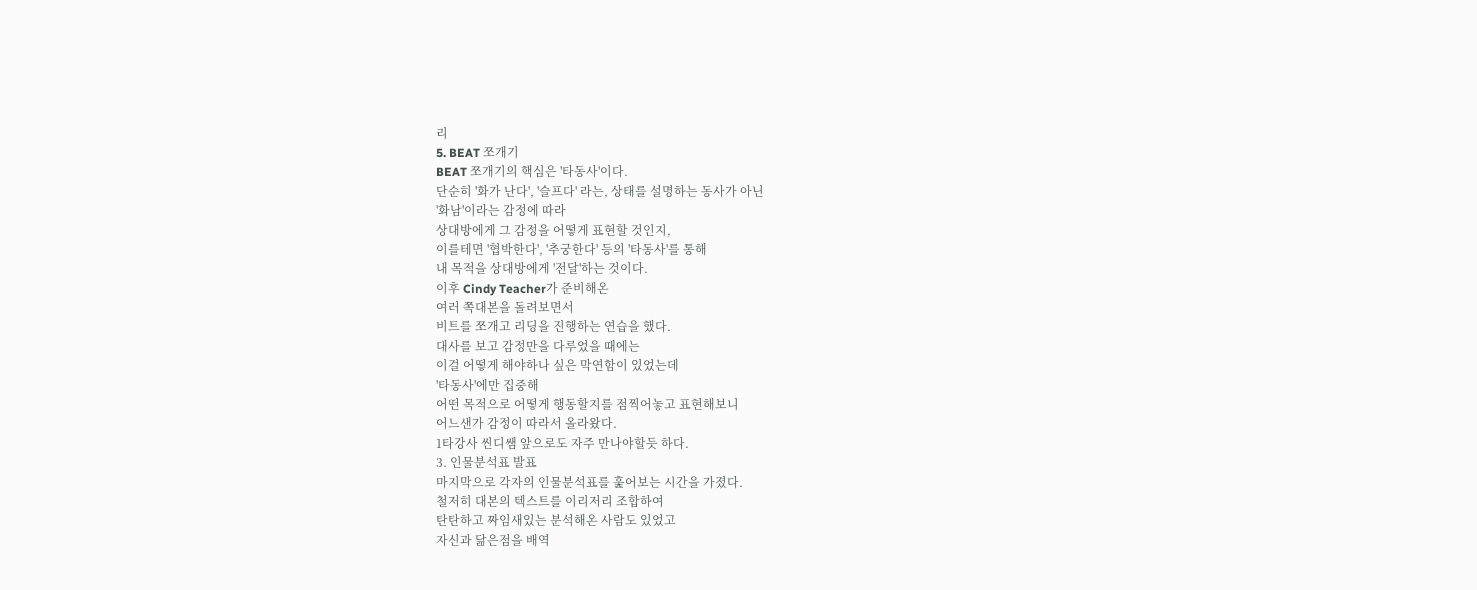리
5. BEAT 쪼개기
BEAT 쪼개기의 핵심은 '타동사'이다.
단순히 '화가 난다', '슬프다' 라는, 상태를 설명하는 동사가 아닌
'화남'이라는 감정에 따라
상대방에게 그 감정을 어떻게 표현할 것인지,
이를테면 '협박한다', '추궁한다' 등의 '타동사'를 통해
내 목적을 상대방에게 '전달'하는 것이다.
이후 Cindy Teacher가 준비해온
여러 쪽대본을 돌려보면서
비트를 쪼개고 리딩을 진행하는 연습을 했다.
대사를 보고 감정만을 다루었을 때에는
이걸 어떻게 해야하나 싶은 막연함이 있었는데
'타동사'에만 집중해
어떤 목적으로 어떻게 행동할지를 점찍어놓고 표현해보니
어느샌가 감정이 따라서 올라왔다.
1타강사 씬디쌤 앞으로도 자주 만나야할듯 하다.
3. 인물분석표 발표
마지막으로 각자의 인물분석표를 훑어보는 시간을 가졌다.
철저히 대본의 텍스트를 이리저리 조합하여
탄탄하고 짜임새있는 분석해온 사람도 있었고
자신과 닮은점을 배역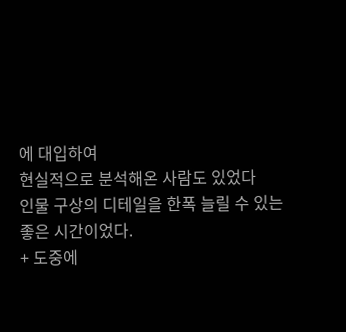에 대입하여
현실적으로 분석해온 사람도 있었다
인물 구상의 디테일을 한폭 늘릴 수 있는
좋은 시간이었다.
+ 도중에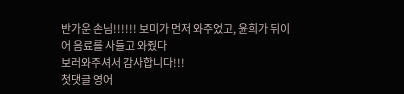반가운 손님!!!!!! 보미가 먼저 와주었고, 윤희가 뒤이어 음료를 사들고 와줬다
보러와주셔서 감사합니다!!!
첫댓글 영어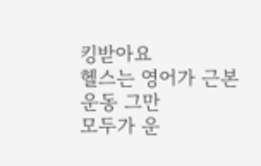킹받아요
헬스는 영어가 근본
운동 그만
모두가 운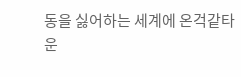동을 싫어하는 세계에 온걱같타
운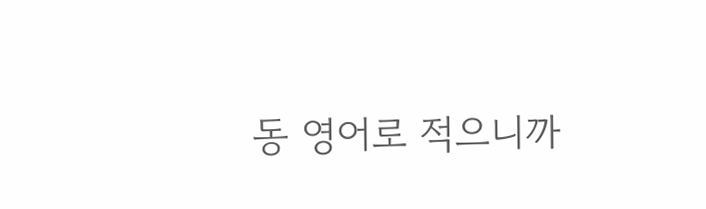동 영어로 적으니까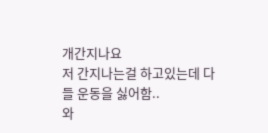개간지나요
저 간지나는걸 하고있는데 다들 운동을 싫어함..
와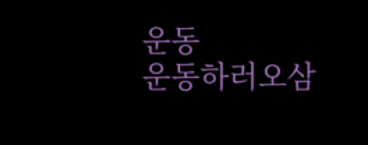운동
운동하러오삼